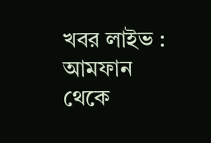খবর লাইভ : আমফান থেকে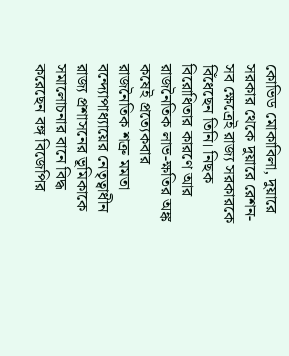কোভিড মোকাবিলা, দুয়ারে সরকার থেকে দুয়ারে রেশন-সব ক্ষেত্রেই রাজ্য সরকারকে বিঁধেছেন তিনি। নিছক বিরোধিতার কারণে আর রাজনৈতিক লাভ-ক্ষতির অঙ্ক কষেই প্রত্যেকবার রাজনৈতিক শত্রু মমতা বন্দ্যোপাধ্যায়ের নেতৃত্বাধীন রাজ্য প্রশাসনের ভূমিকাকে সমালোচনার বানে বিদ্ধ করেছেন বঙ্গ বিজেপির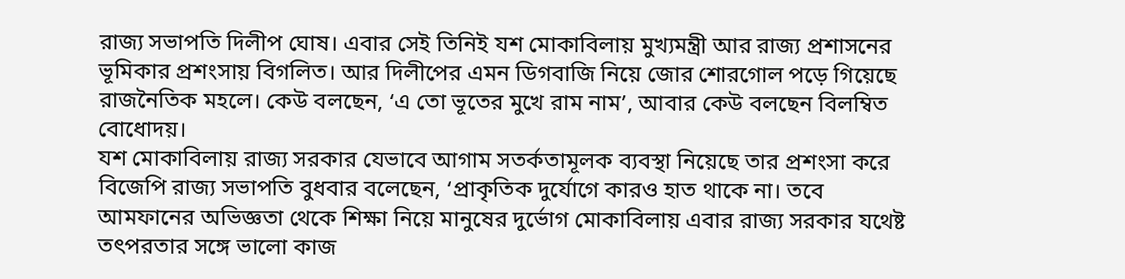রাজ্য সভাপতি দিলীপ ঘোষ। এবার সেই তিনিই যশ মোকাবিলায় মুখ্যমন্ত্রী আর রাজ্য প্রশাসনের ভূমিকার প্রশংসায় বিগলিত। আর দিলীপের এমন ডিগবাজি নিয়ে জোর শোরগোল পড়ে গিয়েছে রাজনৈতিক মহলে। কেউ বলছেন, ‘এ তো ভূতের মুখে রাম নাম’, আবার কেউ বলছেন বিলম্বিত বোধোদয়।
যশ মোকাবিলায় রাজ্য সরকার যেভাবে আগাম সতর্কতামূলক ব্যবস্থা নিয়েছে তার প্রশংসা করে বিজেপি রাজ্য সভাপতি বুধবার বলেছেন, ‘প্রাকৃতিক দুর্যোগে কারও হাত থাকে না। তবে আমফানের অভিজ্ঞতা থেকে শিক্ষা নিয়ে মানুষের দুর্ভোগ মোকাবিলায় এবার রাজ্য সরকার যথেষ্ট তৎপরতার সঙ্গে ভালো কাজ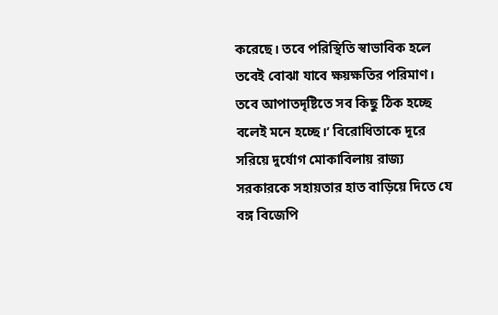করেছে। তবে পরিস্থিতি স্বাভাবিক হলে তবেই বোঝা যাবে ক্ষয়ক্ষতির পরিমাণ। তবে আপাতদৃষ্টিতে সব কিছু ঠিক হচ্ছে বলেই মনে হচ্ছে।’ বিরোধিতাকে দূরে সরিয়ে দুর্যোগ মোকাবিলায় রাজ্য সরকারকে সহায়তার হাত বাড়িয়ে দিতে যে বঙ্গ বিজেপি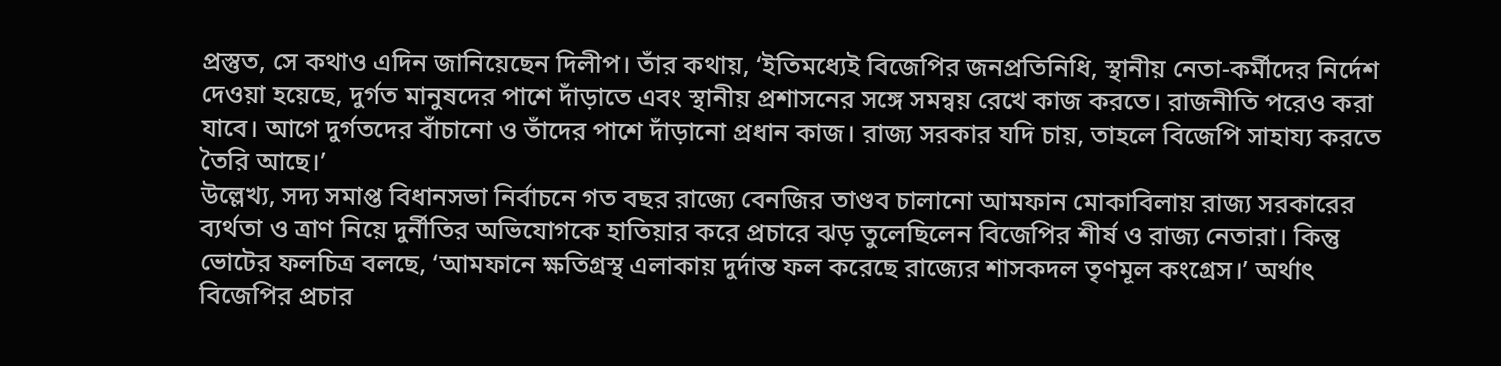প্রস্তুত, সে কথাও এদিন জানিয়েছেন দিলীপ। তাঁর কথায়, ‘ইতিমধ্যেই বিজেপির জনপ্রতিনিধি, স্থানীয় নেতা-কর্মীদের নির্দেশ দেওয়া হয়েছে, দুর্গত মানুষদের পাশে দাঁড়াতে এবং স্থানীয় প্রশাসনের সঙ্গে সমন্বয় রেখে কাজ করতে। রাজনীতি পরেও করা যাবে। আগে দুর্গতদের বাঁচানো ও তাঁদের পাশে দাঁড়ানো প্রধান কাজ। রাজ্য সরকার যদি চায়, তাহলে বিজেপি সাহায্য করতে তৈরি আছে।’
উল্লেখ্য, সদ্য সমাপ্ত বিধানসভা নির্বাচনে গত বছর রাজ্যে বেনজির তাণ্ডব চালানো আমফান মোকাবিলায় রাজ্য সরকারের ব্যর্থতা ও ত্রাণ নিয়ে দুর্নীতির অভিযোগকে হাতিয়ার করে প্রচারে ঝড় তুলেছিলেন বিজেপির শীর্ষ ও রাজ্য নেতারা। কিন্তু ভোটের ফলচিত্র বলছে, ‘আমফানে ক্ষতিগ্রস্থ এলাকায় দুর্দান্ত ফল করেছে রাজ্যের শাসকদল তৃণমূল কংগ্রেস।’ অর্থাৎ বিজেপির প্রচার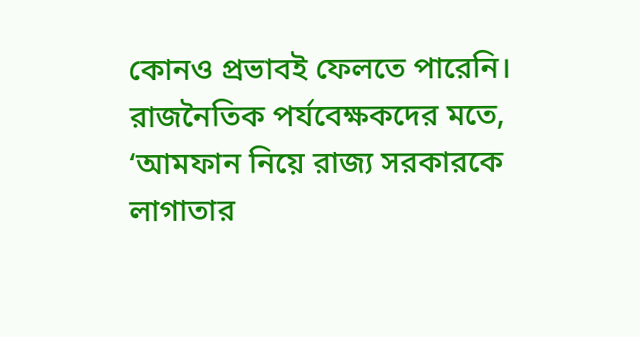কোনও প্রভাবই ফেলতে পারেনি। রাজনৈতিক পর্যবেক্ষকদের মতে, ‘আমফান নিয়ে রাজ্য সরকারকে লাগাতার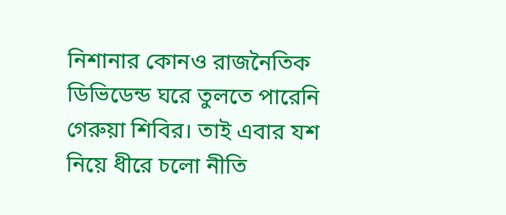নিশানার কোনও রাজনৈতিক ডিভিডেন্ড ঘরে তুলতে পারেনি গেরুয়া শিবির। তাই এবার যশ নিয়ে ধীরে চলো নীতি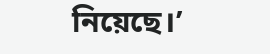নিয়েছে।’